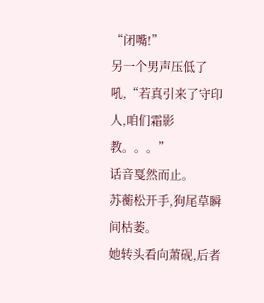“闭嘴!”
另一个男声压低了吼,“若真引来了守印人,咱们霜影教。。。”
话音戛然而止。
苏蘅松开手,狗尾草瞬间枯萎。
她转头看向萧砚,后者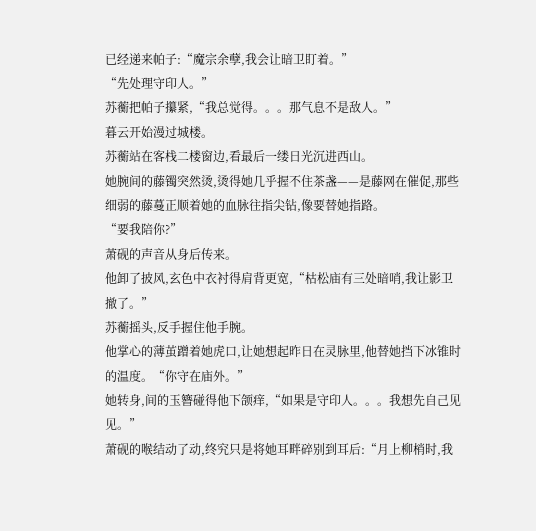已经递来帕子:“魔宗余孽,我会让暗卫盯着。”
“先处理守印人。”
苏蘅把帕子攥紧,“我总觉得。。。那气息不是敌人。”
暮云开始漫过城楼。
苏蘅站在客栈二楼窗边,看最后一缕日光沉进西山。
她腕间的藤镯突然烫,烫得她几乎握不住茶盏——是藤网在催促,那些细弱的藤蔓正顺着她的血脉往指尖钻,像要替她指路。
“要我陪你?”
萧砚的声音从身后传来。
他卸了披风,玄色中衣衬得肩背更宽,“枯松庙有三处暗哨,我让影卫撤了。”
苏蘅摇头,反手握住他手腕。
他掌心的薄茧蹭着她虎口,让她想起昨日在灵脉里,他替她挡下冰锥时的温度。“你守在庙外。”
她转身,间的玉簪碰得他下颌痒,“如果是守印人。。。我想先自己见见。”
萧砚的喉结动了动,终究只是将她耳畔碎别到耳后:“月上柳梢时,我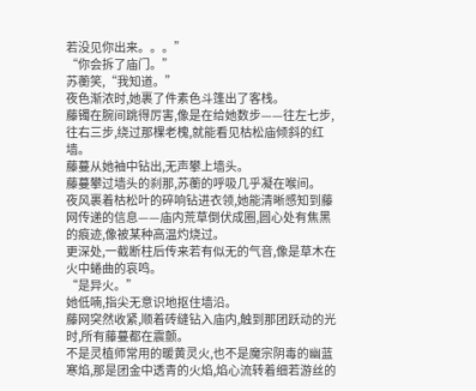若没见你出来。。。”
“你会拆了庙门。”
苏蘅笑,“我知道。”
夜色渐浓时,她裹了件素色斗篷出了客栈。
藤镯在腕间跳得厉害,像是在给她数步——往左七步,往右三步,绕过那棵老槐,就能看见枯松庙倾斜的红墙。
藤蔓从她袖中钻出,无声攀上墙头。
藤蔓攀过墙头的刹那,苏蘅的呼吸几乎凝在喉间。
夜风裹着枯松叶的碎响钻进衣领,她能清晰感知到藤网传递的信息——庙内荒草倒伏成圈,圆心处有焦黑的痕迹,像被某种高温灼烧过。
更深处,一截断柱后传来若有似无的气音,像是草木在火中蜷曲的哀鸣。
“是异火。”
她低喃,指尖无意识地抠住墙沿。
藤网突然收紧,顺着砖缝钻入庙内,触到那团跃动的光时,所有藤蔓都在震颤。
不是灵植师常用的暖黄灵火,也不是魔宗阴毒的幽蓝寒焰,那是团金中透青的火焰,焰心流转着细若游丝的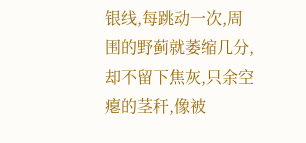银线,每跳动一次,周围的野蓟就萎缩几分,却不留下焦灰,只余空瘪的茎秆,像被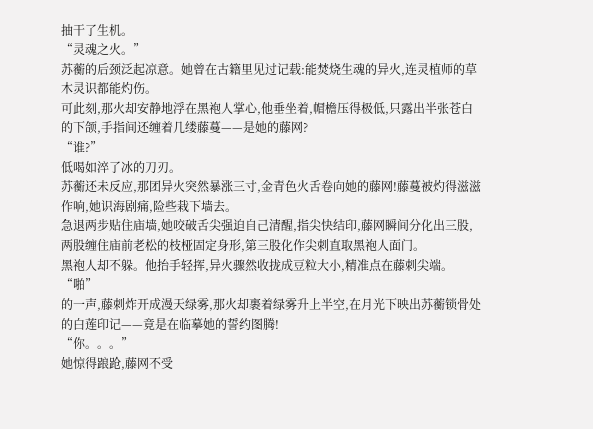抽干了生机。
“灵魂之火。”
苏蘅的后颈泛起凉意。她曾在古籍里见过记载:能焚烧生魂的异火,连灵植师的草木灵识都能灼伤。
可此刻,那火却安静地浮在黑袍人掌心,他垂坐着,帽檐压得极低,只露出半张苍白的下颌,手指间还缠着几缕藤蔓——是她的藤网?
“谁?”
低喝如淬了冰的刀刃。
苏蘅还未反应,那团异火突然暴涨三寸,金青色火舌卷向她的藤网!藤蔓被灼得滋滋作响,她识海剧痛,险些栽下墙去。
急退两步贴住庙墙,她咬破舌尖强迫自己清醒,指尖快结印,藤网瞬间分化出三股,两股缠住庙前老松的枝桠固定身形,第三股化作尖刺直取黑袍人面门。
黑袍人却不躲。他抬手轻挥,异火骤然收拢成豆粒大小,精准点在藤刺尖端。“啪”
的一声,藤刺炸开成漫天绿雾,那火却裹着绿雾升上半空,在月光下映出苏蘅锁骨处的白莲印记——竟是在临摹她的誓约图腾!
“你。。。”
她惊得踉跄,藤网不受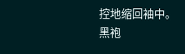控地缩回袖中。
黑袍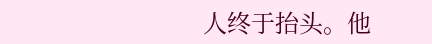人终于抬头。他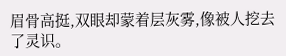眉骨高挺,双眼却蒙着层灰雾,像被人挖去了灵识。